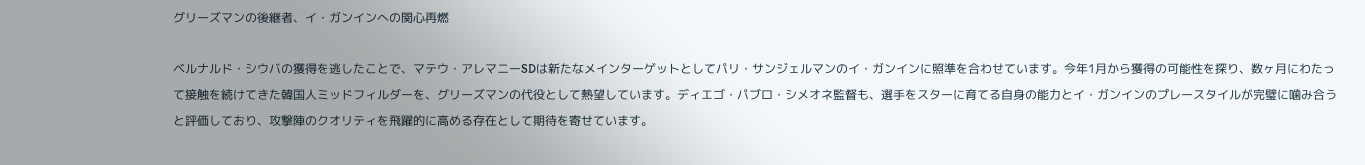グリーズマンの後継者、イ・ガンインへの関心再燃

ベルナルド・シウバの獲得を逃したことで、マテウ・アレマニーSDは新たなメインターゲットとしてパリ・サンジェルマンのイ・ガンインに照準を合わせています。今年1月から獲得の可能性を探り、数ヶ月にわたって接触を続けてきた韓国人ミッドフィルダーを、グリーズマンの代役として熱望しています。ディエゴ・パブロ・シメオネ監督も、選手をスターに育てる自身の能力とイ・ガンインのプレースタイルが完璧に噛み合うと評価しており、攻撃陣のクオリティを飛躍的に高める存在として期待を寄せています。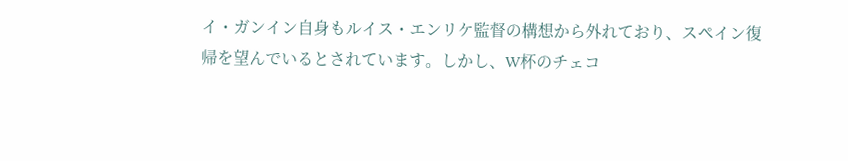イ・ガンイン自身もルイス・エンリケ監督の構想から外れており、スペイン復帰を望んでいるとされています。しかし、W杯のチェコ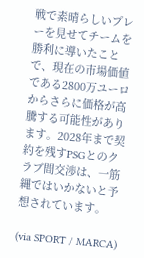戦で素晴らしいプレーを見せてチームを勝利に導いたことで、現在の市場価値である2800万ユーロからさらに価格が高騰する可能性があります。2028年まで契約を残すPSGとのクラブ間交渉は、一筋縄ではいかないと予想されています。

(via SPORT / MARCA)